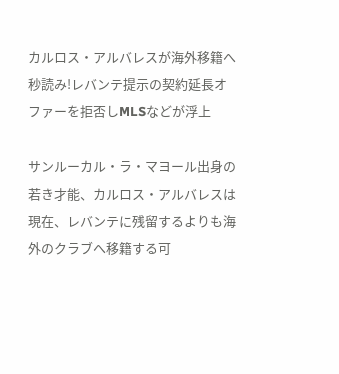カルロス・アルバレスが海外移籍へ秒読み!レバンテ提示の契約延長オファーを拒否しMLSなどが浮上

サンルーカル・ラ・マヨール出身の若き才能、カルロス・アルバレスは現在、レバンテに残留するよりも海外のクラブへ移籍する可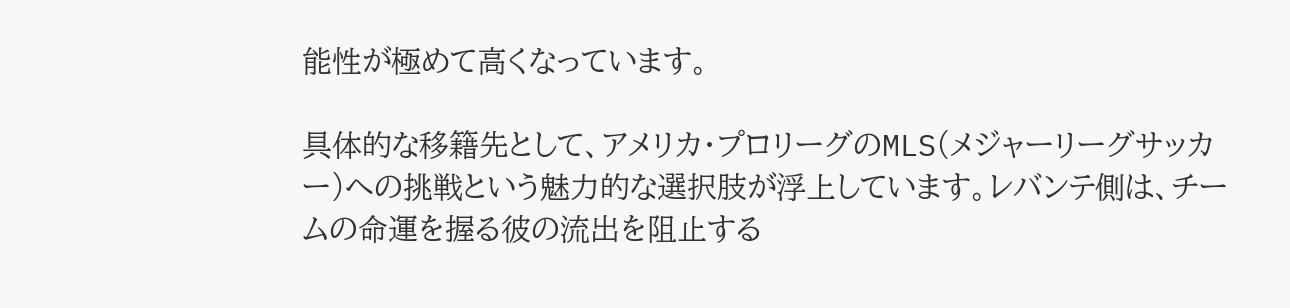能性が極めて高くなっています。

具体的な移籍先として、アメリカ・プロリーグのMLS(メジャーリーグサッカー)への挑戦という魅力的な選択肢が浮上しています。レバンテ側は、チームの命運を握る彼の流出を阻止する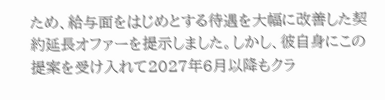ため、給与面をはじめとする待遇を大幅に改善した契約延長オファーを提示しました。しかし、彼自身にこの提案を受け入れて2027年6月以降もクラ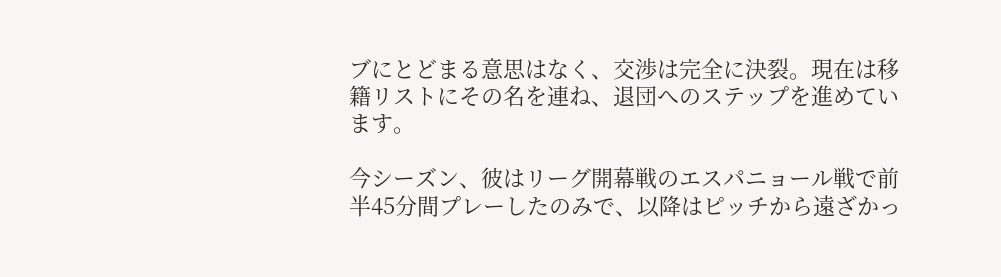ブにとどまる意思はなく、交渉は完全に決裂。現在は移籍リストにその名を連ね、退団へのステップを進めています。

今シーズン、彼はリーグ開幕戦のエスパニョール戦で前半45分間プレーしたのみで、以降はピッチから遠ざかっ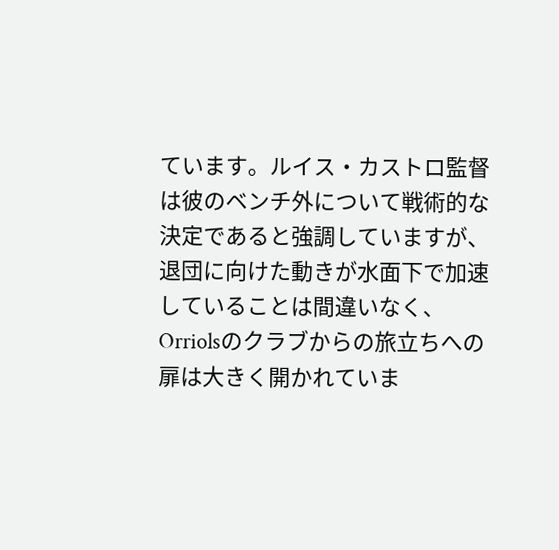ています。ルイス・カストロ監督は彼のベンチ外について戦術的な決定であると強調していますが、退団に向けた動きが水面下で加速していることは間違いなく、Orriolsのクラブからの旅立ちへの扉は大きく開かれていま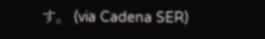す。 (via Cadena SER)